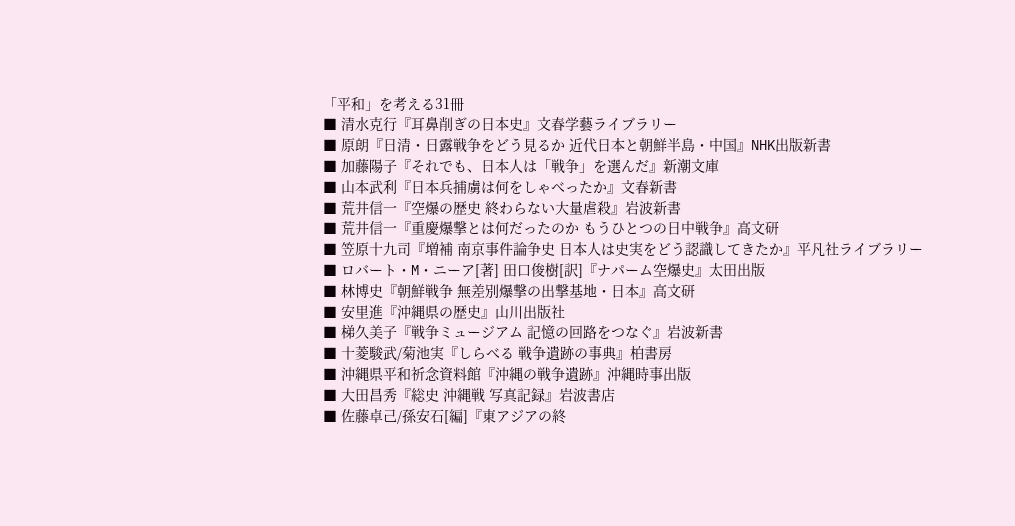「平和」を考える31冊
■ 清水克行『耳鼻削ぎの日本史』文春学藝ライブラリー
■ 原朗『日清・日露戦争をどう見るか 近代日本と朝鮮半島・中国』NHK出版新書
■ 加藤陽子『それでも、日本人は「戦争」を選んだ』新潮文庫
■ 山本武利『日本兵捕虜は何をしゃべったか』文春新書
■ 荒井信一『空爆の歴史 終わらない大量虐殺』岩波新書
■ 荒井信一『重慶爆撃とは何だったのか もうひとつの日中戦争』高文研
■ 笠原十九司『増補 南京事件論争史 日本人は史実をどう認識してきたか』平凡社ライブラリー
■ ロバート・M・ニーア[著] 田口俊樹[訳]『ナパーム空爆史』太田出版
■ 林博史『朝鮮戦争 無差別爆撃の出撃基地・日本』高文研
■ 安里進『沖縄県の歴史』山川出版社
■ 梯久美子『戦争ミュージアム 記憶の回路をつなぐ』岩波新書
■ 十菱駿武/菊池実『しらべる 戦争遺跡の事典』柏書房
■ 沖縄県平和祈念資料館『沖縄の戦争遺跡』沖縄時事出版
■ 大田昌秀『総史 沖縄戦 写真記録』岩波書店
■ 佐藤卓己/孫安石[編]『東アジアの終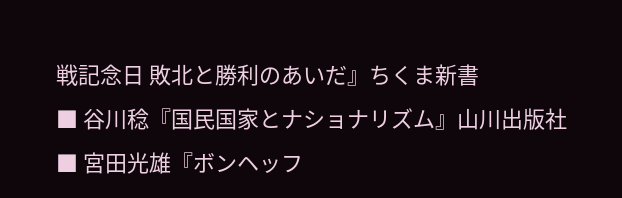戦記念日 敗北と勝利のあいだ』ちくま新書
■ 谷川稔『国民国家とナショナリズム』山川出版社
■ 宮田光雄『ボンヘッフ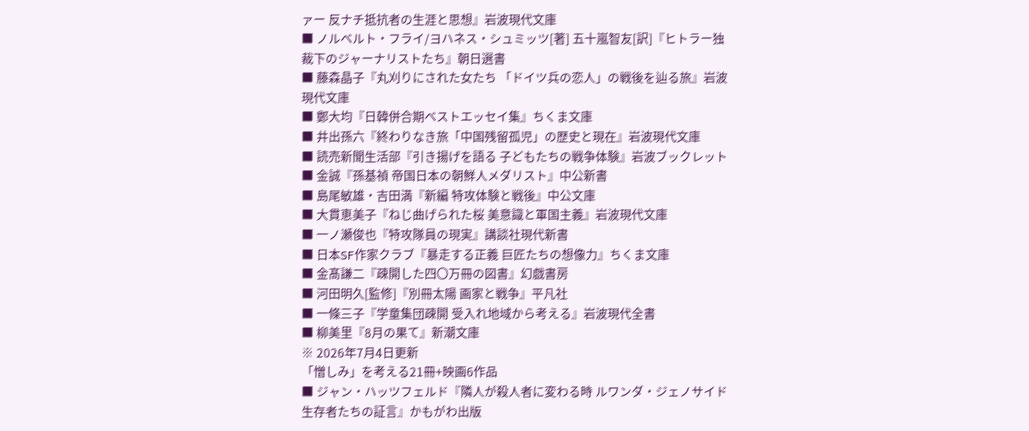ァー 反ナチ抵抗者の生涯と思想』岩波現代文庫
■ ノルベルト・フライ/ヨハネス・シュミッツ[著] 五十嵐智友[訳]『ヒトラー独裁下のジャーナリストたち』朝日選書
■ 藤森晶子『丸刈りにされた女たち 「ドイツ兵の恋人」の戦後を辿る旅』岩波現代文庫
■ 鄭大均『日韓併合期ベストエッセイ集』ちくま文庫
■ 井出孫六『終わりなき旅「中国残留孤児」の歴史と現在』岩波現代文庫
■ 読売新聞生活部『引き揚げを語る 子どもたちの戦争体験』岩波ブックレット
■ 金誠『孫基禎 帝国日本の朝鮮人メダリスト』中公新書
■ 島尾敏雄・吉田満『新編 特攻体験と戦後』中公文庫
■ 大貫恵美子『ねじ曲げられた桜 美意識と軍国主義』岩波現代文庫
■ 一ノ瀬俊也『特攻隊員の現実』講談社現代新書
■ 日本SF作家クラブ『暴走する正義 巨匠たちの想像力』ちくま文庫
■ 金髙謙二『疎開した四〇万冊の図書』幻戯書房
■ 河田明久[監修]『別冊太陽 画家と戦争』平凡社
■ 一條三子『学童集団疎開 受入れ地域から考える』岩波現代全書
■ 柳美里『8月の果て』新潮文庫
※ 2026年7月4日更新
「憎しみ」を考える21冊+映画6作品
■ ジャン・ハッツフェルド『隣人が殺人者に変わる時 ルワンダ・ジェノサイド生存者たちの証言』かもがわ出版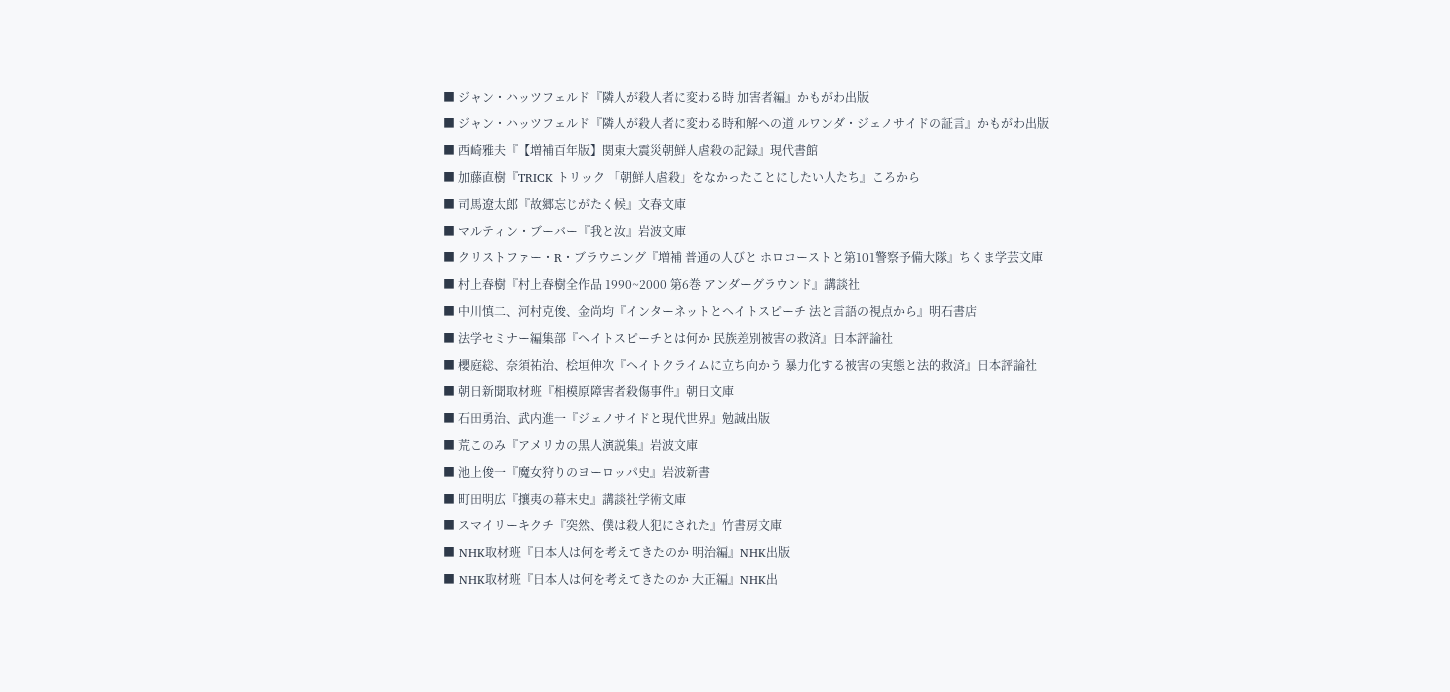■ ジャン・ハッツフェルド『隣人が殺人者に変わる時 加害者編』かもがわ出版
■ ジャン・ハッツフェルド『隣人が殺人者に変わる時和解への道 ルワンダ・ジェノサイドの証言』かもがわ出版
■ 西崎雅夫『【増補百年版】関東大震災朝鮮人虐殺の記録』現代書館
■ 加藤直樹『TRICK トリック 「朝鮮人虐殺」をなかったことにしたい人たち』ころから
■ 司馬遼太郎『故郷忘じがたく候』文春文庫
■ マルティン・ブーバー『我と汝』岩波文庫
■ クリストファー・R・ブラウニング『増補 普通の人びと ホロコーストと第101警察予備大隊』ちくま学芸文庫
■ 村上春樹『村上春樹全作品 1990~2000 第6巻 アンダーグラウンド』講談社
■ 中川慎二、河村克俊、金尚均『インターネットとヘイトスピーチ 法と言語の視点から』明石書店
■ 法学セミナー編集部『ヘイトスピーチとは何か 民族差別被害の救済』日本評論社
■ 櫻庭総、奈須祐治、桧垣伸次『ヘイトクライムに立ち向かう 暴力化する被害の実態と法的救済』日本評論社
■ 朝日新聞取材班『相模原障害者殺傷事件』朝日文庫
■ 石田勇治、武内進一『ジェノサイドと現代世界』勉誠出版
■ 荒このみ『アメリカの黒人演説集』岩波文庫
■ 池上俊一『魔女狩りのヨーロッパ史』岩波新書
■ 町田明広『攘夷の幕末史』講談社学術文庫
■ スマイリーキクチ『突然、僕は殺人犯にされた』竹書房文庫
■ NHK取材班『日本人は何を考えてきたのか 明治編』NHK出版
■ NHK取材班『日本人は何を考えてきたのか 大正編』NHK出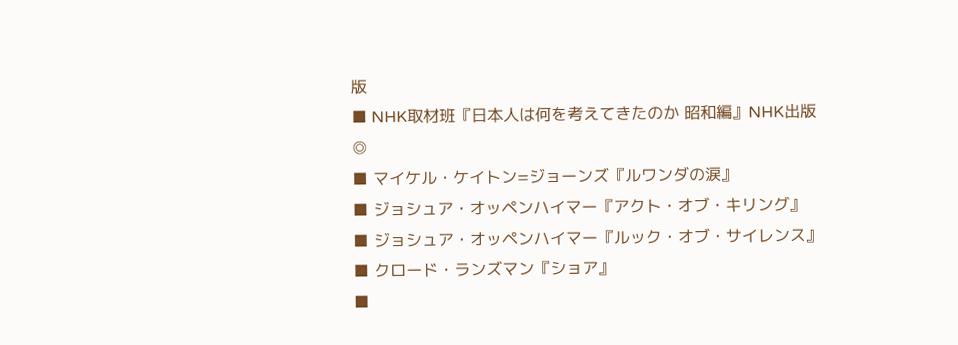版
■ NHK取材班『日本人は何を考えてきたのか 昭和編』NHK出版
◎
■ マイケル・ケイトン=ジョーンズ『ルワンダの涙』
■ ジョシュア・オッペンハイマー『アクト・オブ・キリング』
■ ジョシュア・オッペンハイマー『ルック・オブ・サイレンス』
■ クロード・ランズマン『ショア』
■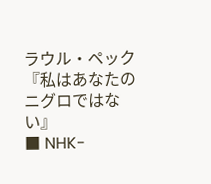ラウル・ペック『私はあなたのニグロではない』
■ NHK-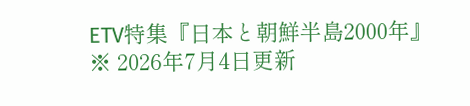ETV特集『日本と朝鮮半島2000年』
※ 2026年7月4日更新